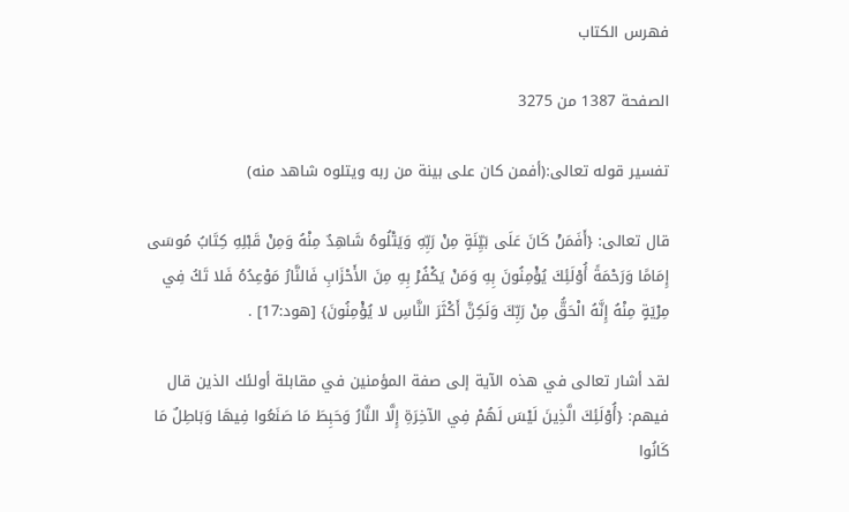فهرس الكتاب

الصفحة 1387 من 3275

تفسير قوله تعالى:(أفمن كان على بينة من ربه ويتلوه شاهد منه)

قال تعالى: {أَفَمَنْ كَانَ عَلَى بَيِّنَةٍ مِنْ رَبِّهِ وَيَتْلُوهُ شَاهِدٌ مِنْهُ وَمِنْ قَبْلِهِ كِتَابُ مُوسَى إِمَامًا وَرَحْمَةً أُوْلَئِكَ يُؤْمِنُونَ بِهِ وَمَنْ يَكْفُرْ بِهِ مِنَ الأَحْزَابِ فَالنَّارُ مَوْعِدُهُ فَلا تَكُ فِي مِرْيَةٍ مِنْهُ إِنَّهُ الْحَقُّ مِنْ رَبِّكَ وَلَكِنَّ أَكْثَرَ النَّاسِ لا يُؤْمِنُونَ} [هود:17] .

لقد أشار تعالى في هذه الآية إلى صفة المؤمنين في مقابلة أولئك الذين قال فيهم: {أُوْلَئِكَ الَّذِينَ لَيْسَ لَهُمْ فِي الآخِرَةِ إِلَّا النَّارُ وَحَبِطَ مَا صَنَعُوا فِيهَا وَبَاطِلٌ مَا كَانُوا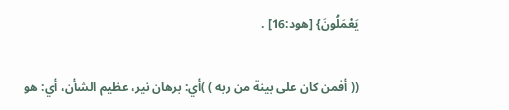يَعْمَلُونَ} [هود:16] .

(( أفمن كان على بينة من ربه ) )أي: برهان نير، عظيم الشأن، أي: هو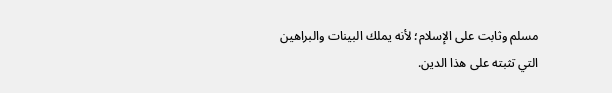مسلم وثابت على الإسلام؛ لأنه يملك البينات والبراهين التي تثبته على هذا الدين.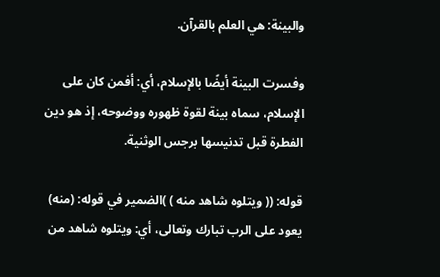والبينة: هي العلم بالقرآن.

وفسرت البينة أيضًا بالإسلام، أي: أفمن كان على الإسلام، سماه بينة لقوة ظهوره ووضوحه، إذ هو دين الفطرة قبل تدنيسها برجس الوثنية.

قوله: (( ويتلوه شاهد منه ) )الضمير في قوله: (منه) يعود على الرب تبارك وتعالى، أي: ويتلوه شاهد من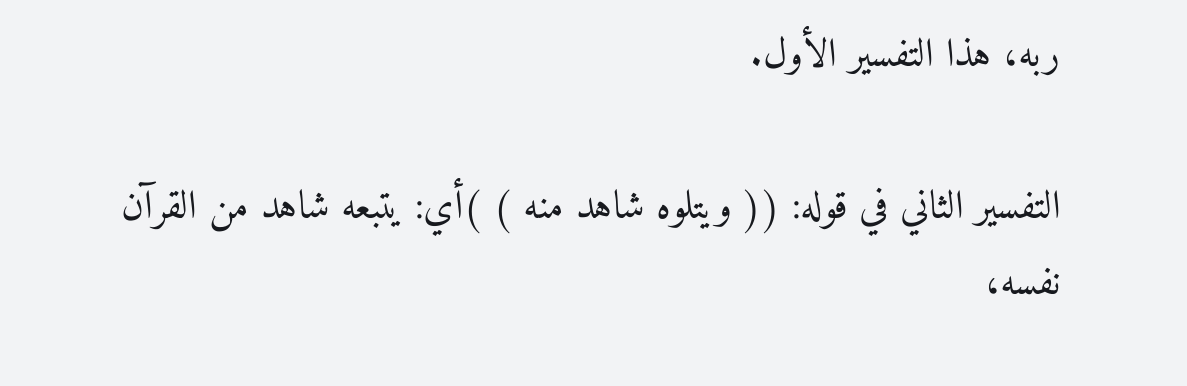ربه، هذا التفسير الأول.

التفسير الثاني في قوله: (( ويتلوه شاهد منه ) )أي: يتبعه شاهد من القرآن نفسه،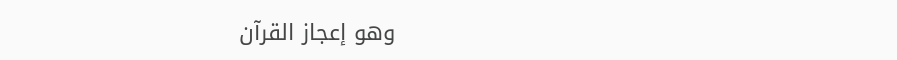وهو إعجاز القرآن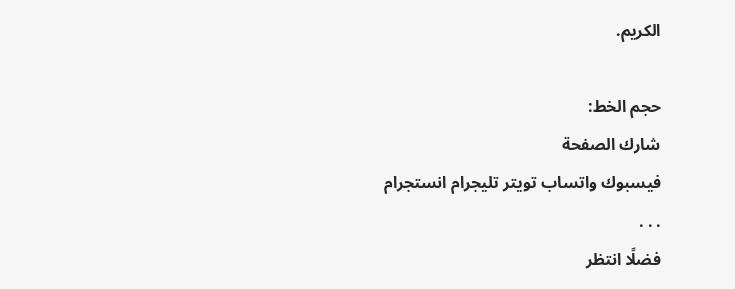الكريم.

حجم الخط:
شارك الصفحة
فيسبوك واتساب تويتر تليجرام انستجرام
. . .
فضلًا انتظر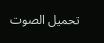تحميل الصوت